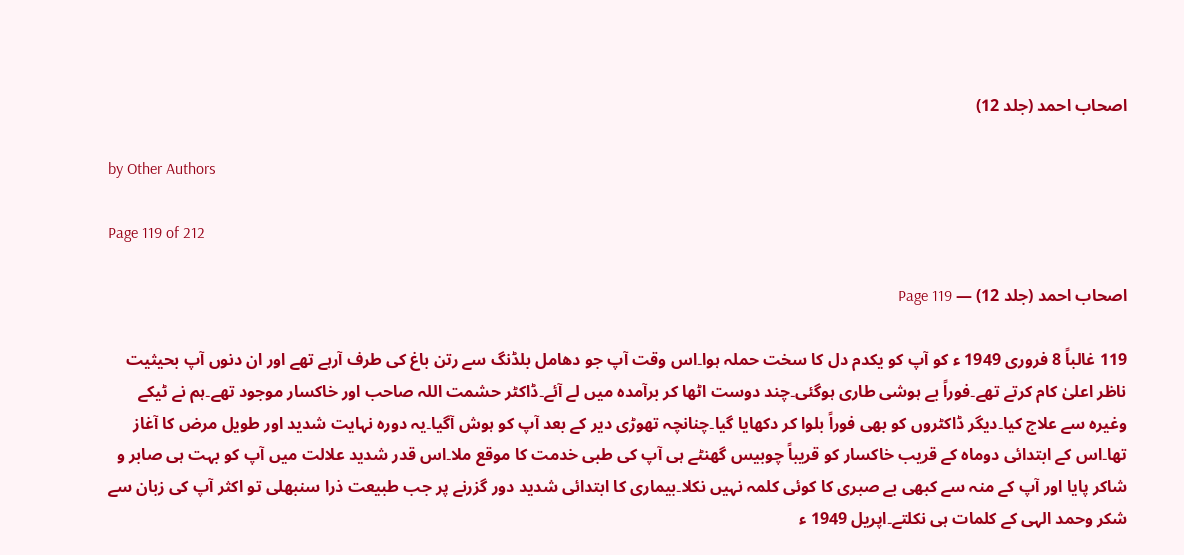اصحاب احمد (جلد 12)

by Other Authors

Page 119 of 212

اصحاب احمد (جلد 12) — Page 119

119 غالباً 8 فروری 1949 ء کو آپ کو یکدم دل کا سخت حملہ ہوا۔اس وقت آپ جو دھامل بلڈنگ سے رتن باغ کی طرف آرہے تھے اور ان دنوں آپ بحیثیت ناظر اعلیٰ کام کرتے تھے۔فوراً بے ہوشی طاری ہوگئی۔چند دوست اٹھا کر برآمدہ میں لے آئے۔ڈاکٹر حشمت اللہ صاحب اور خاکسار موجود تھے۔ہم نے ٹیکے وغیرہ سے علاج کیا۔دیگر ڈاکٹروں کو بھی فوراً بلوا کر دکھایا گیا۔چنانچہ تھوڑی دیر کے بعد آپ کو ہوش آگیا۔یہ دورہ نہایت شدید اور طویل مرض کا آغاز تھا۔اس کے ابتدائی دوماہ کے قریب خاکسار کو قریباً چوبیس گھنٹے ہی آپ کی طبی خدمت کا موقع ملا۔اس قدر شدید علالت میں آپ کو بہت ہی صابر و شاکر پایا اور آپ کے منہ سے کبھی بے صبری کا کوئی کلمہ نہیں نکلا۔بیماری کا ابتدائی شدید دور گزرنے پر جب طبیعت ذرا سنبھلی تو اکثر آپ کی زبان سے شکر وحمد الہی کے کلمات ہی نکلتے۔اپریل 1949 ء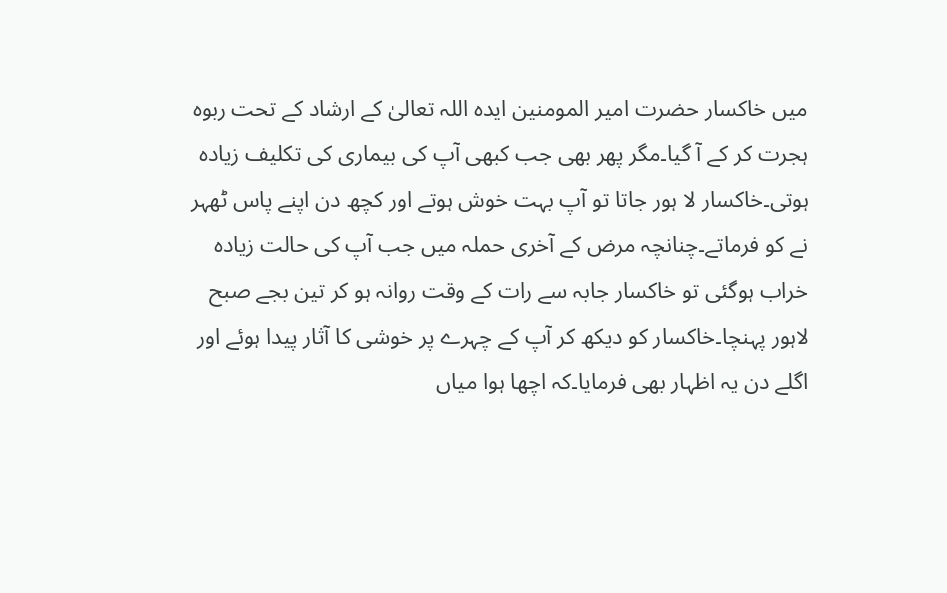میں خاکسار حضرت امیر المومنین ایدہ اللہ تعالیٰ کے ارشاد کے تحت ربوہ ہجرت کر کے آ گیا۔مگر پھر بھی جب کبھی آپ کی بیماری کی تکلیف زیادہ ہوتی۔خاکسار لا ہور جاتا تو آپ بہت خوش ہوتے اور کچھ دن اپنے پاس ٹھہر نے کو فرماتے۔چنانچہ مرض کے آخری حملہ میں جب آپ کی حالت زیادہ خراب ہوگئی تو خاکسار جابہ سے رات کے وقت روانہ ہو کر تین بجے صبح لاہور پہنچا۔خاکسار کو دیکھ کر آپ کے چہرے پر خوشی کا آثار پیدا ہوئے اور اگلے دن یہ اظہار بھی فرمایا۔کہ اچھا ہوا میاں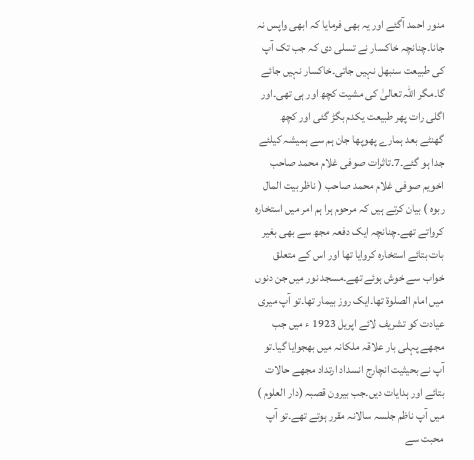منور احمد آگئے اور یہ بھی فرمایا کہ ابھی واپس نہ جانا۔چنانچہ خاکسار نے تسلی دی کہ جب تک آپ کی طبیعت سنبھل نہیں جاتی۔خاکسار نہیں جائے گا۔مگر اللہ تعالیٰ کی مشیت کچھ اور ہی تھی۔اور اگلی رات پھر طبیعت یکدم بگڑ گئی اور کچھ گھنٹے بعد ہمارے پھوپھا جان ہم سے ہمیشہ کیلئے جدا ہو گئے۔7۔تاثرات صوفی غلام محمد صاحب اخویم صوفی غلام محمد صاحب ( ناظر بیت المال ربوہ ) بیان کرتے ہیں کہ مرحوم ہرا ہم امر میں استخارہ کرواتے تھے۔چنانچہ ایک دفعہ مجھ سے بھی بغیر بات بتائے استخارہ کروایا تھا اور اس کے متعلق خواب سے خوش ہوئے تھے۔مسجد نور میں جن دنوں میں امام الصلوۃ تھا۔ایک روز بیمار تھا۔تو آپ میری عیادت کو تشریف لائے اپریل 1923 ء میں جب مجھے پہلی بار علاقہ ملکانہ میں بھجوایا گیا۔تو آپ نے بحیثیت انچارج انسداد ارتداد مجھے حالات بتائے اور ہدایات دیں۔جب بیرون قصبہ (دار العلوم ) میں آپ ناظم جلسہ سالانہ مقرر ہوتے تھے۔تو آپ محبت سے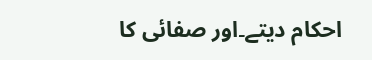احکام دیتے۔اور صفائی کا